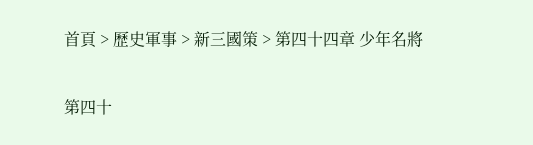首頁 > 歷史軍事 > 新三國策 > 第四十四章 少年名將

第四十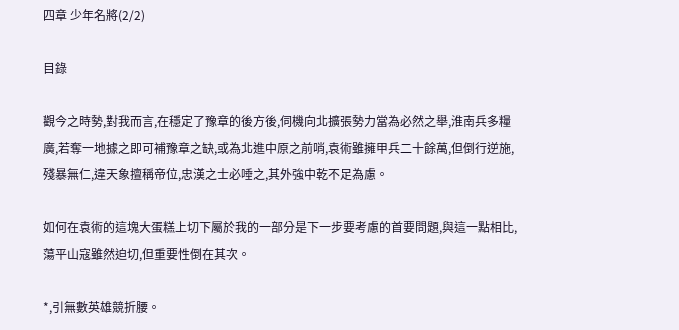四章 少年名將(2/2)

目錄

觀今之時勢,對我而言,在穩定了豫章的後方後,伺機向北擴張勢力當為必然之舉,淮南兵多糧廣,若奪一地據之即可補豫章之缺,或為北進中原之前哨,袁術雖擁甲兵二十餘萬,但倒行逆施,殘暴無仁,違天象擅稱帝位,忠漢之士必唾之,其外強中乾不足為慮。

如何在袁術的這塊大蛋糕上切下屬於我的一部分是下一步要考慮的首要問題,與這一點相比,蕩平山寇雖然迫切,但重要性倒在其次。

*,引無數英雄競折腰。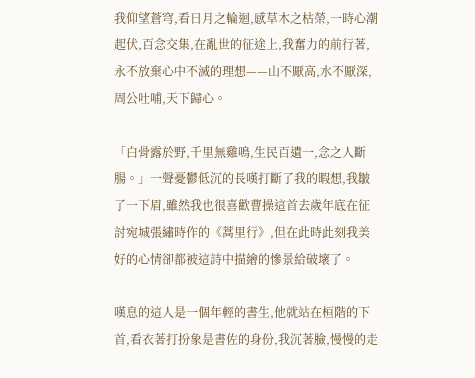我仰望蒼穹,看日月之輪迴,感草木之枯榮,一時心潮起伏,百念交集,在亂世的征途上,我奮力的前行著,永不放棄心中不滅的理想——山不厭高,水不厭深,周公吐哺,天下歸心。

「白骨露於野,千里無雞鳴,生民百遺一,念之人斷腸。」一聲憂鬱低沉的長嘆打斷了我的暇想,我皺了一下眉,雖然我也很喜歡曹操這首去歲年底在征討宛城張繡時作的《蒿里行》,但在此時此刻我美好的心情卻都被這詩中描繪的慘景給破壞了。

嘆息的這人是一個年輕的書生,他就站在桓階的下首,看衣著打扮象是書佐的身份,我沉著臉,慢慢的走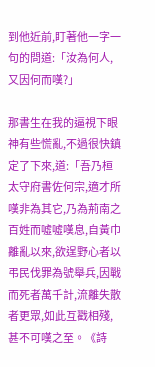到他近前,盯著他一字一句的問道:「汝為何人,又因何而嘆?」

那書生在我的逼視下眼神有些慌亂,不過很快鎮定了下來,道:「吾乃桓太守府書佐何宗,適才所嘆非為其它,乃為荊南之百姓而噓噓嘆息,自黃巾離亂以來,欲逞野心者以弔民伐罪為號舉兵,因戰而死者萬千計,流離失散者更眾,如此互戳相殘,甚不可嘆之至。《詩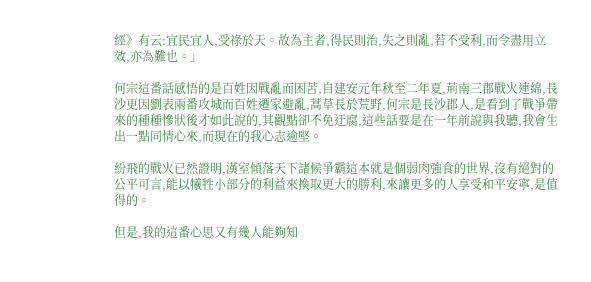經》有云:宜民宜人,受祿於天。故為主者,得民則治,失之則亂,若不受利,而令盡用立效,亦為難也。」

何宗這番話感悟的是百姓因戰亂而困苦,自建安元年秋至二年夏,荊南三郡戰火連綿,長沙更因劉表兩番攻城而百姓遷家避亂,蒿草長於荒野,何宗是長沙郡人,是看到了戰爭帶來的種種慘狀後才如此說的,其觀點卻不免迂腐,這些話要是在一年前說與我聽,我會生出一點同情心來,而現在的我心志逾堅。

紛飛的戰火已然證明,漢室傾落天下諸候爭霸這本就是個弱肉強食的世界,沒有絕對的公平可言,能以犧牲小部分的利益來換取更大的勝利,來讓更多的人享受和平安寧,是值得的。

但是,我的這番心思又有幾人能夠知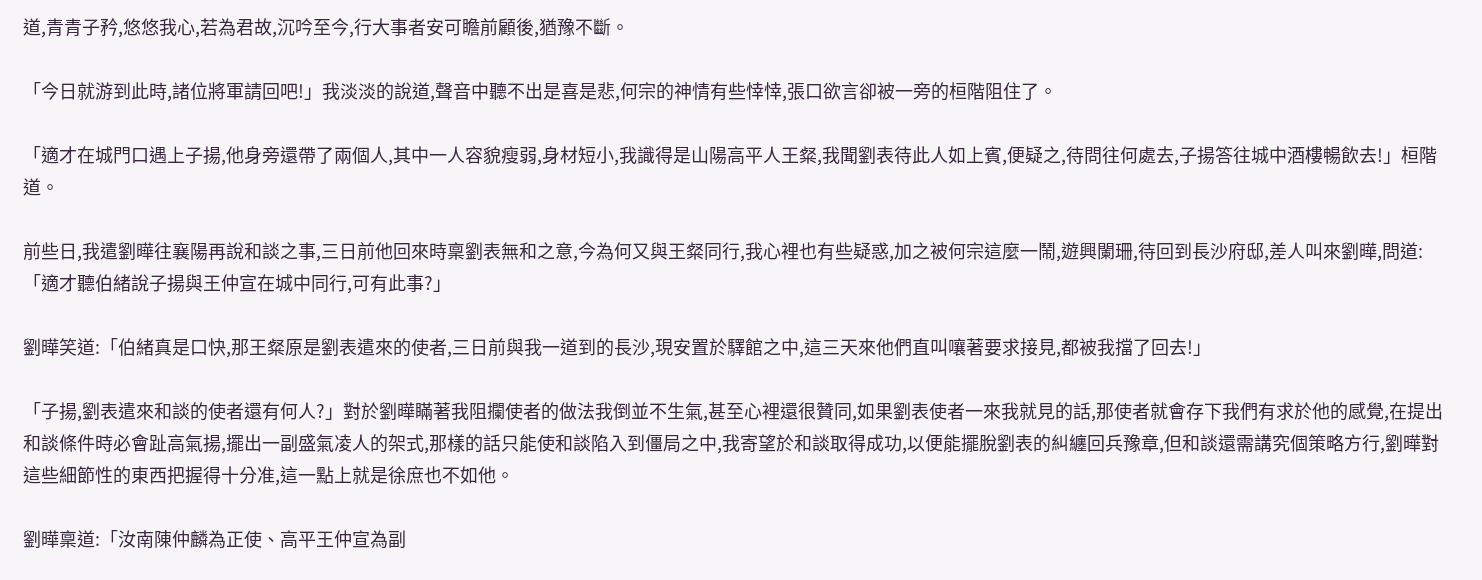道,青青子矜,悠悠我心,若為君故,沉吟至今,行大事者安可瞻前顧後,猶豫不斷。

「今日就游到此時,諸位將軍請回吧!」我淡淡的說道,聲音中聽不出是喜是悲,何宗的神情有些悻悻,張口欲言卻被一旁的桓階阻住了。

「適才在城門口遇上子揚,他身旁還帶了兩個人,其中一人容貌瘦弱,身材短小,我識得是山陽高平人王粲,我聞劉表待此人如上賓,便疑之,待問往何處去,子揚答往城中酒樓暢飲去!」桓階道。

前些日,我遣劉曄往襄陽再說和談之事,三日前他回來時稟劉表無和之意,今為何又與王粲同行,我心裡也有些疑惑,加之被何宗這麼一鬧,遊興闌珊,待回到長沙府邸,差人叫來劉曄,問道:「適才聽伯緒說子揚與王仲宣在城中同行,可有此事?」

劉曄笑道:「伯緒真是口快,那王粲原是劉表遣來的使者,三日前與我一道到的長沙,現安置於驛館之中,這三天來他們直叫嚷著要求接見,都被我擋了回去!」

「子揚,劉表遣來和談的使者還有何人?」對於劉曄瞞著我阻攔使者的做法我倒並不生氣,甚至心裡還很贊同,如果劉表使者一來我就見的話,那使者就會存下我們有求於他的感覺,在提出和談條件時必會趾高氣揚,擺出一副盛氣凌人的架式,那樣的話只能使和談陷入到僵局之中,我寄望於和談取得成功,以便能擺脫劉表的糾纏回兵豫章,但和談還需講究個策略方行,劉曄對這些細節性的東西把握得十分准,這一點上就是徐庶也不如他。

劉曄稟道:「汝南陳仲麟為正使、高平王仲宣為副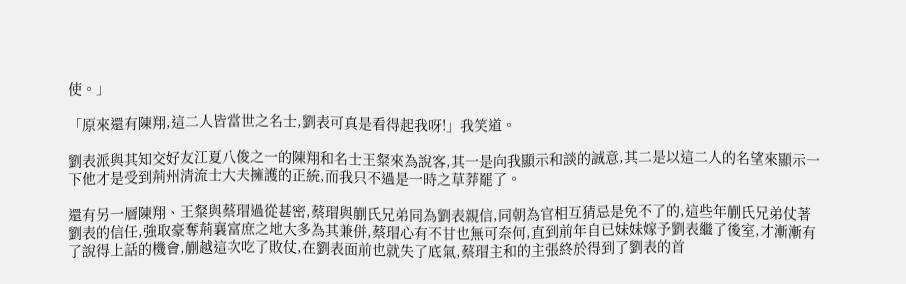使。」

「原來還有陳翔,這二人皆當世之名士,劉表可真是看得起我呀!」我笑道。

劉表派與其知交好友江夏八俊之一的陳翔和名士王粲來為說客,其一是向我顯示和談的誠意,其二是以這二人的名望來顯示一下他才是受到荊州清流士大夫擁護的正統,而我只不過是一時之草莽罷了。

還有另一層陳翔、王粲與蔡瑁過從甚密,蔡瑁與蒯氏兄弟同為劉表親信,同朝為官相互猜忌是免不了的,這些年蒯氏兄弟仗著劉表的信任,強取豪奪荊襄富庶之地大多為其兼併,蔡瑁心有不甘也無可奈何,直到前年自已妹妹嫁予劉表繼了後室,才漸漸有了說得上話的機會,蒯越這次吃了敗仗,在劉表面前也就失了底氣,蔡瑁主和的主張終於得到了劉表的首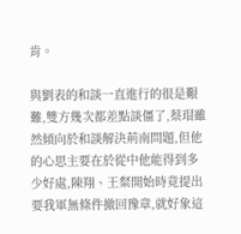肯。

與劉表的和談一直進行的很是艱難,雙方幾次都差點談僵了,蔡瑁雖然傾向於和談解決荊南問題,但他的心思主要在於從中他能得到多少好處,陳翔、王粲開始時竟提出要我軍無條件撤回豫章,就好象這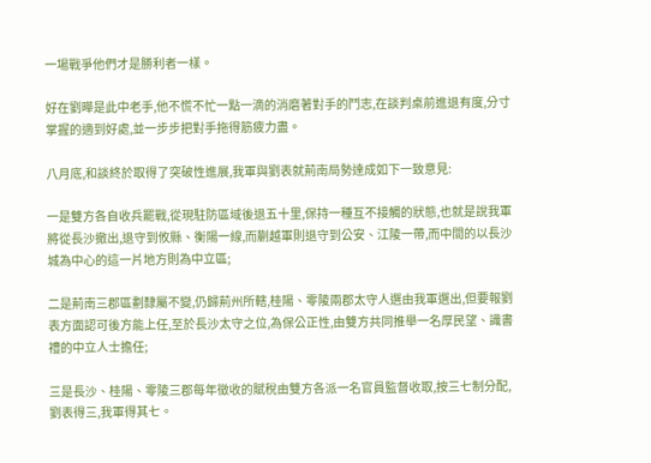一場戰爭他們才是勝利者一樣。

好在劉曄是此中老手,他不慌不忙一點一滴的消磨著對手的鬥志,在談判桌前進退有度,分寸掌握的適到好處,並一步步把對手拖得筋疲力盡。

八月底,和談終於取得了突破性進展,我軍與劉表就荊南局勢達成如下一致意見:

一是雙方各自收兵罷戰,從現駐防區域後退五十里,保持一種互不接觸的狀態,也就是說我軍將從長沙撤出,退守到攸縣、衡陽一線,而蒯越軍則退守到公安、江陵一帶,而中間的以長沙城為中心的這一片地方則為中立區;

二是荊南三郡區劃隸屬不變,仍歸荊州所轄,桂陽、零陵兩郡太守人選由我軍選出,但要報劉表方面認可後方能上任,至於長沙太守之位,為保公正性,由雙方共同推舉一名厚民望、識書禮的中立人士擔任;

三是長沙、桂陽、零陵三郡每年徵收的賦稅由雙方各派一名官員監督收取,按三七制分配,劉表得三,我軍得其七。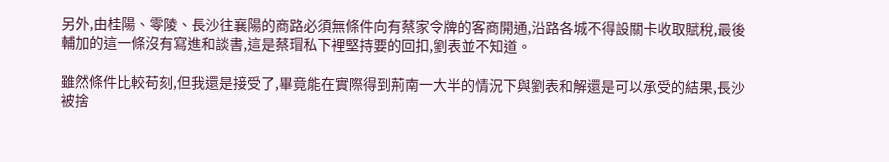另外,由桂陽、零陵、長沙往襄陽的商路必須無條件向有蔡家令牌的客商開通,沿路各城不得設關卡收取賦稅,最後輔加的這一條沒有寫進和談書,這是蔡瑁私下裡堅持要的回扣,劉表並不知道。

雖然條件比較苟刻,但我還是接受了,畢竟能在實際得到荊南一大半的情況下與劉表和解還是可以承受的結果,長沙被捨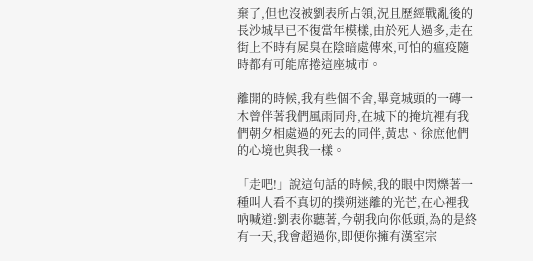棄了,但也沒被劉表所占領,況且歷經戰亂後的長沙城早已不復當年模樣,由於死人過多,走在街上不時有屍臭在陰暗處傳來,可怕的瘟疫隨時都有可能席捲這座城市。

離開的時候,我有些個不舍,畢竟城頭的一磚一木曾伴著我們風雨同舟,在城下的掩坑裡有我們朝夕相處過的死去的同伴,黃忠、徐庶他們的心境也與我一樣。

「走吧!」說這句話的時候,我的眼中閃爍著一種叫人看不真切的撲朔迷離的光芒,在心裡我吶喊道:劉表你聽著,今朝我向你低頭,為的是終有一天,我會超過你,即便你擁有漢室宗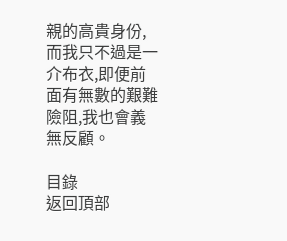親的高貴身份,而我只不過是一介布衣,即便前面有無數的艱難險阻,我也會義無反顧。

目錄
返回頂部